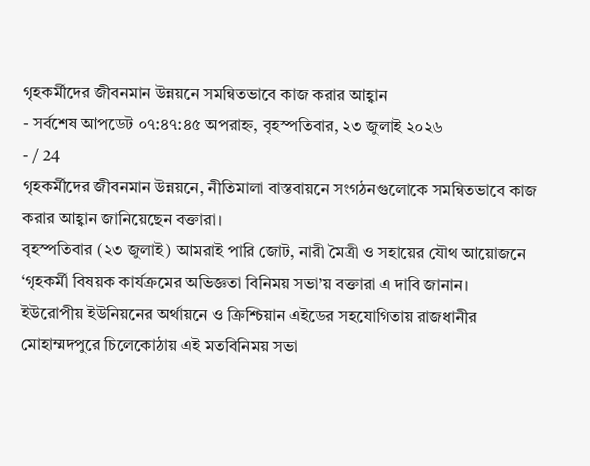গৃহকর্মীদের জীবনমান উন্নয়নে সমন্বিতভাবে কাজ করার আহ্বান
- সর্বশেষ আপডেট ০৭:৪৭:৪৫ অপরাহ্ন, বৃহস্পতিবার, ২৩ জুলাই ২০২৬
- / 24
গৃহকর্মীদের জীবনমান উন্নয়নে, নীতিমালা বাস্তবায়নে সংগঠনগুলোকে সমন্বিতভাবে কাজ করার আহ্বান জানিয়েছেন বক্তারা।
বৃহস্পতিবার (২৩ জুলাই) আমরাই পারি জোট, নারী মৈত্রী ও সহায়ের যৌথ আয়োজনে ‘গৃহকর্মী বিষয়ক কার্যক্রমের অভিজ্ঞতা বিনিময় সভা’য় বক্তারা এ দাবি জানান।
ইউরোপীয় ইউনিয়নের অর্থায়নে ও ক্রিশ্চিয়ান এইডের সহযোগিতায় রাজধানীর মোহাম্মদপুরে চিলেকোঠায় এই মতবিনিময় সভা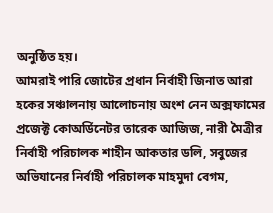অনুষ্ঠিত হয়।
আমরাই পারি জোটের প্রধান নির্বাহী জিনাত আরা হকের সঞ্চালনায় আলোচনায় অংশ নেন অক্সফামের প্রজেক্ট কোঅর্ডিনেটর তারেক আজিজ, নারী মৈত্রীর নির্বাহী পরিচালক শাহীন আকতার ডলি, সবুজের অভিযানের নির্বাহী পরিচালক মাহমুদা বেগম,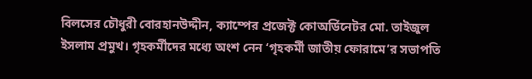বিলসের চৌধুরী বোরহানউদ্দীন, ক্যাম্পের প্রজেক্ট কোঅর্ডিনেটর মো. তাইজুল ইসলাম প্রমুখ। গৃহকর্মীদের মধ্যে অংশ নেন ‘গৃহকর্মী জাতীয় ফোরামে’র সভাপতি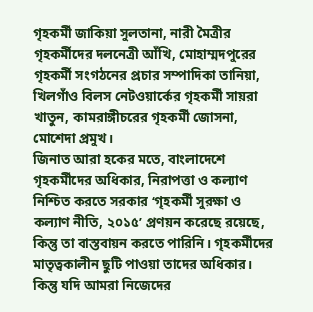গৃহকর্মী জাকিয়া সুলতানা, নারী মৈত্রীর গৃহকর্মীদের দলনেত্রী আঁখি, মোহাম্মদপুরের গৃহকর্মী সংগঠনের প্রচার সম্পাদিকা তানিয়া, খিলগাঁও বিলস নেটওয়ার্কের গৃহকর্মী সায়রা খাতুন, কামরাঙ্গীচরের গৃহকর্মী জোসনা, মোশেদা প্রমুখ।
জিনাত আরা হকের মতে, বাংলাদেশে গৃহকর্মীদের অধিকার, নিরাপত্তা ও কল্যাণ নিশ্চিত করতে সরকার ‘গৃহকর্মী সুরক্ষা ও কল্যাণ নীতি, ২০১৫’ প্রণয়ন করেছে রয়েছে, কিন্তু তা বাস্তবায়ন করতে পারিনি। গৃহকর্মীদের মাতৃত্বকালীন ছুটি পাওয়া তাদের অধিকার। কিন্তু যদি আমরা নিজেদের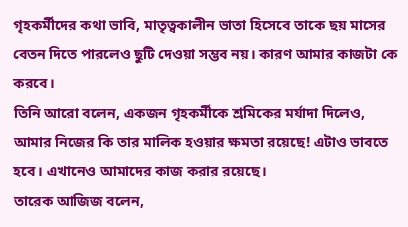গৃহকর্মীদের কথা ভাবি, মাতৃত্বকালীন ভাতা হিসেবে তাকে ছয় মাসের বেতন দিতে পারলেও ছুটি দেওয়া সম্ভব নয়। কারণ আমার কাজটা কে করবে।
তিনি আরো বলেন, একজন গৃহকর্মীকে শ্রমিকের মর্যাদা দিলেও, আমার নিজের কি তার মালিক হওয়ার ক্ষমতা রয়েছে! এটাও ভাবতে হবে। এখানেও আমাদের কাজ করার রয়েছে।
তারেক আজিজ বলেন,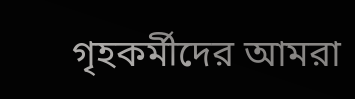গৃহকর্মীদের আমরা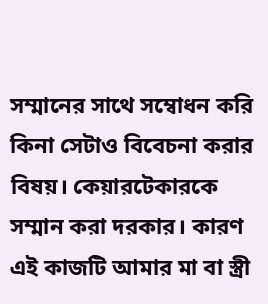সম্মানের সাথে সম্বোধন করি কিনা সেটাও বিবেচনা করার বিষয়। কেয়ারটেকারকে সম্মান করা দরকার। কারণ এই কাজটি আমার মা বা স্ত্রী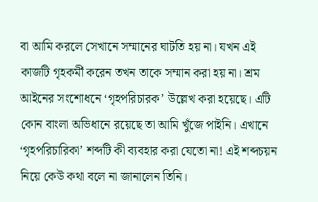বা আমি করলে সেখানে সম্মানের ঘাটতি হয় না। যখন এই কাজটি গৃহকর্মী করেন তখন তাকে সম্মান করা হয় না। শ্রম আইনের সংশোধনে ‘গৃহপরিচারক’ উল্লেখ করা হয়েছে। এটি কোন বাংলা অভিধানে রয়েছে তা আমি খুঁজে পাইনি। এখানে ‘গৃহপরিচারিকা’ শব্দটি কী ব্যবহার করা যেতো না! এই শব্দচয়ন নিয়ে কেউ কথা বলে না জানালেন তিনি।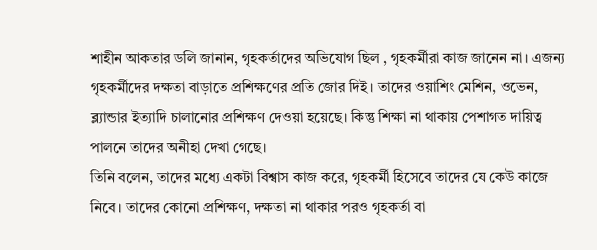শাহীন আকতার ডলি জানান, গৃহকর্তাদের অভিযোগ ছিল , গৃহকর্মীরা কাজ জানেন না। এজন্য গৃহকর্মীদের দক্ষতা বাড়াতে প্রশিক্ষণের প্রতি জোর দিই। তাদের ওয়াশিং মেশিন, ওভেন, ব্ল্যান্ডার ইত্যাদি চালানোর প্রশিক্ষণ দেওয়া হয়েছে। কিন্তু শিক্ষা না থাকায় পেশাগত দায়িত্ব পালনে তাদের অনীহা দেখা গেছে।
তিনি বলেন, তাদের মধ্যে একটা বিশ্বাস কাজ করে, গৃহকর্মী হিসেবে তাদের যে কেউ কাজে নিবে। তাদের কোনো প্রশিক্ষণ, দক্ষতা না থাকার পরও গৃহকর্তা বা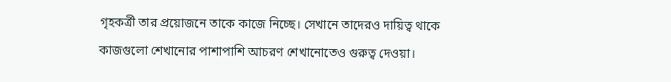গৃহকর্ত্রী তার প্রয়োজনে তাকে কাজে নিচ্ছে। সেখানে তাদেরও দায়িত্ব থাকে কাজগুলো শেখানোর পাশাপাশি আচরণ শেখানোতেও গুরুত্ব দেওয়া।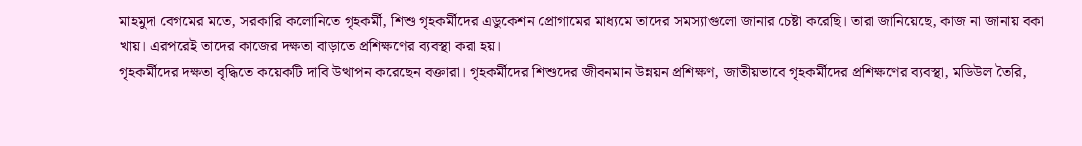মাহমুদা বেগমের মতে, সরকারি কলোনিতে গৃহকর্মী, শিশু গৃহকর্মীদের এডুকেশন প্রোগামের মাধ্যমে তাদের সমস্যাগুলো জানার চেষ্টা করেছি। তারা জানিয়েছে, কাজ না জানায় বকা খায়। এরপরেই তাদের কাজের দক্ষতা বাড়াতে প্রশিক্ষণের ব্যবস্থা করা হয়।
গৃহকর্মীদের দক্ষতা বৃদ্ধিতে কয়েকটি দাবি উত্থাপন করেছেন বক্তারা। গৃহকর্মীদের শিশুদের জীবনমান উন্নয়ন প্রশিক্ষণ, জাতীয়ভাবে গৃহকর্মীদের প্রশিক্ষণের ব্যবস্থা, মডিউল তৈরি,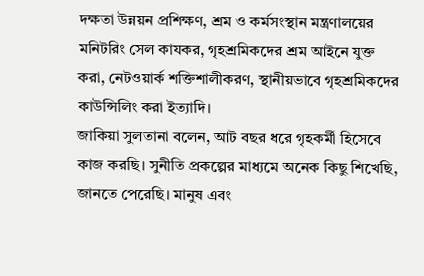দক্ষতা উন্নয়ন প্রশিক্ষণ, শ্রম ও কর্মসংস্থান মন্ত্রণালয়ের মনিটরিং সেল কাযকর, গৃহশ্রমিকদের শ্রম আইনে যুক্ত করা, নেটওয়ার্ক শক্তিশালীকরণ, স্থানীয়ভাবে গৃহশ্রমিকদের কাউন্সিলিং করা ইত্যাদি।
জাকিয়া সুলতানা বলেন, আট বছর ধরে গৃহকর্মী হিসেবে কাজ করছি। সুনীতি প্রকল্পের মাধ্যমে অনেক কিছু শিখেছি, জানতে পেরেছি। মানুষ এবং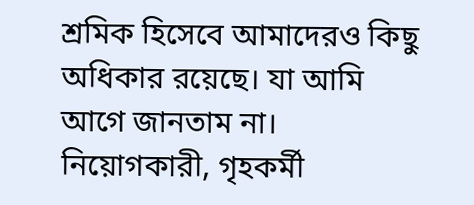শ্রমিক হিসেবে আমাদেরও কিছু অধিকার রয়েছে। যা আমি আগে জানতাম না। নিয়োগকারী, গৃহকর্মী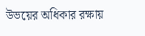উভয়ের অধিকার রক্ষায়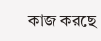কাজ করছে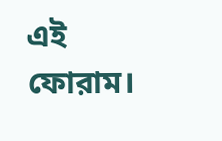এই ফোরাম।